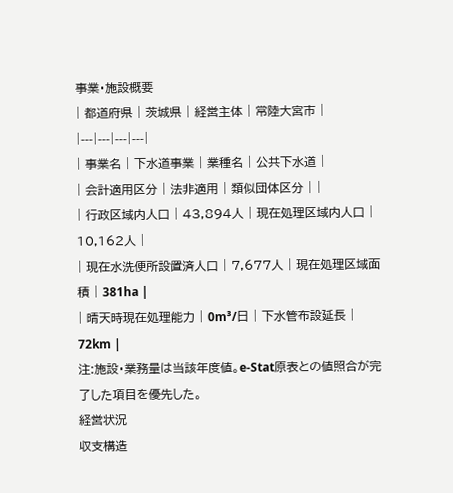事業・施設概要
| 都道府県 | 茨城県 | 経営主体 | 常陸大宮市 |
|---|---|---|---|
| 事業名 | 下水道事業 | 業種名 | 公共下水道 |
| 会計適用区分 | 法非適用 | 類似団体区分 | |
| 行政区域内人口 | 43,894人 | 現在処理区域内人口 | 10,162人 |
| 現在水洗便所設置済人口 | 7,677人 | 現在処理区域面積 | 381ha |
| 晴天時現在処理能力 | 0m³/日 | 下水管布設延長 | 72km |
注:施設・業務量は当該年度値。e-Stat原表との値照合が完了した項目を優先した。
経営状況
収支構造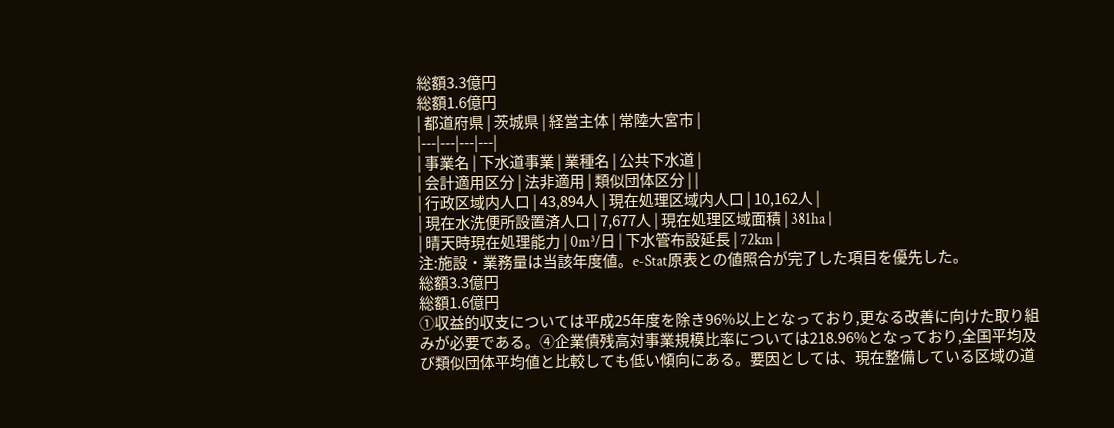総額3.3億円
総額1.6億円
| 都道府県 | 茨城県 | 経営主体 | 常陸大宮市 |
|---|---|---|---|
| 事業名 | 下水道事業 | 業種名 | 公共下水道 |
| 会計適用区分 | 法非適用 | 類似団体区分 | |
| 行政区域内人口 | 43,894人 | 現在処理区域内人口 | 10,162人 |
| 現在水洗便所設置済人口 | 7,677人 | 現在処理区域面積 | 381ha |
| 晴天時現在処理能力 | 0m³/日 | 下水管布設延長 | 72km |
注:施設・業務量は当該年度値。e-Stat原表との値照合が完了した項目を優先した。
総額3.3億円
総額1.6億円
①収益的収支については平成25年度を除き96%以上となっており,更なる改善に向けた取り組みが必要である。④企業債残高対事業規模比率については218.96%となっており,全国平均及び類似団体平均値と比較しても低い傾向にある。要因としては、現在整備している区域の道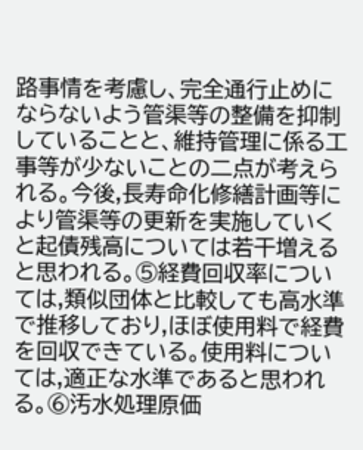路事情を考慮し、完全通行止めにならないよう管渠等の整備を抑制していることと、維持管理に係る工事等が少ないことの二点が考えられる。今後,長寿命化修繕計画等により管渠等の更新を実施していくと起債残高については若干増えると思われる。⑤経費回収率については,類似団体と比較しても高水準で推移しており,ほぼ使用料で経費を回収できている。使用料については,適正な水準であると思われる。⑥汚水処理原価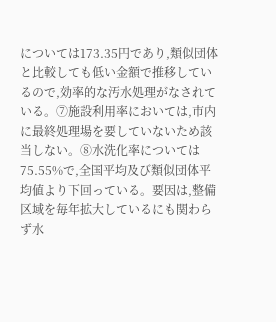については173.35円であり,類似団体と比較しても低い金額で推移しているので,効率的な汚水処理がなされている。⑦施設利用率においては,市内に最終処理場を要していないため該当しない。⑧水洗化率については75.55%で,全国平均及び類似団体平均値より下回っている。要因は,整備区域を毎年拡大しているにも関わらず水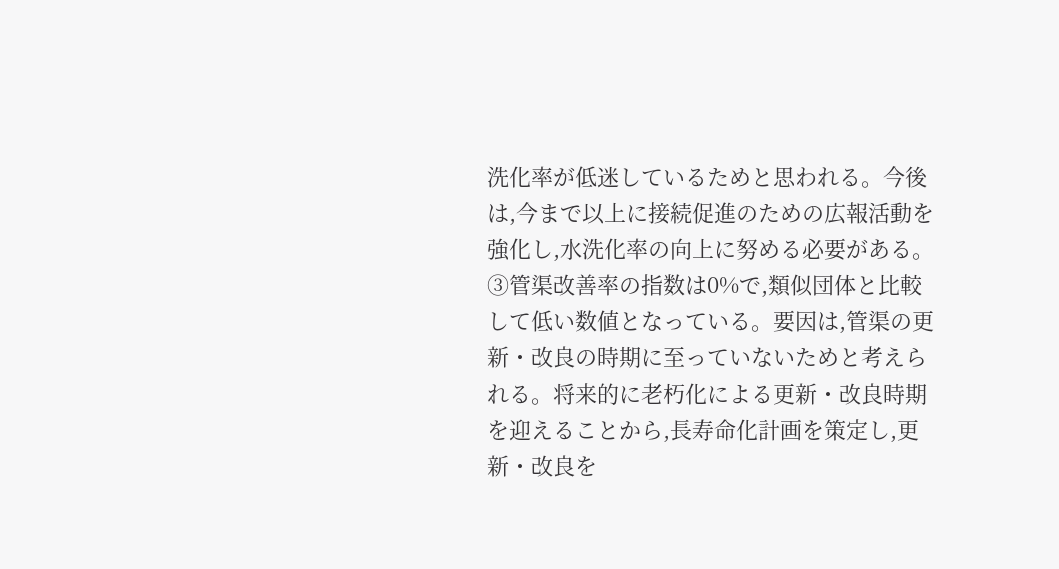洗化率が低迷しているためと思われる。今後は,今まで以上に接続促進のための広報活動を強化し,水洗化率の向上に努める必要がある。
③管渠改善率の指数は0%で,類似団体と比較して低い数値となっている。要因は,管渠の更新・改良の時期に至っていないためと考えられる。将来的に老朽化による更新・改良時期を迎えることから,長寿命化計画を策定し,更新・改良を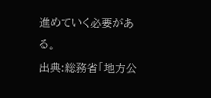進めていく必要がある。
出典:総務省「地方公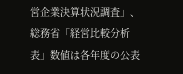営企業決算状況調査」、総務省「経営比較分析表」数値は各年度の公表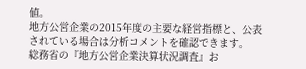値。
地方公営企業の2015年度の主要な経営指標と、公表されている場合は分析コメントを確認できます。
総務省の『地方公営企業決算状況調査』お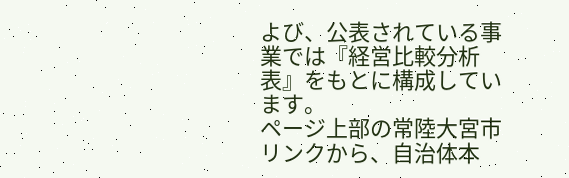よび、公表されている事業では『経営比較分析表』をもとに構成しています。
ページ上部の常陸大宮市リンクから、自治体本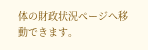体の財政状況ページへ移動できます。